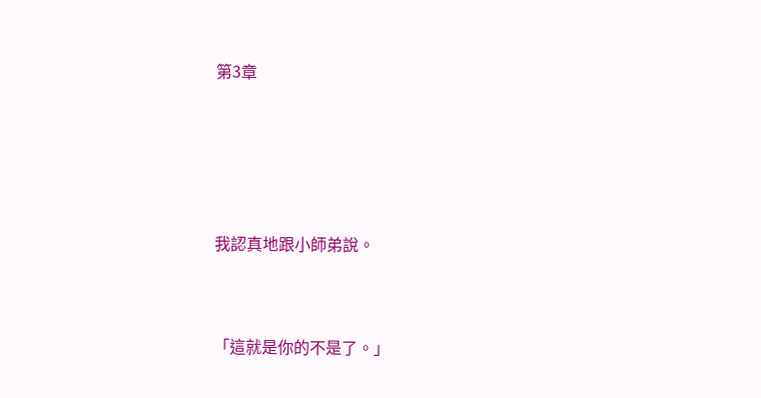第3章




我認真地跟小師弟說。


「這就是你的不是了。」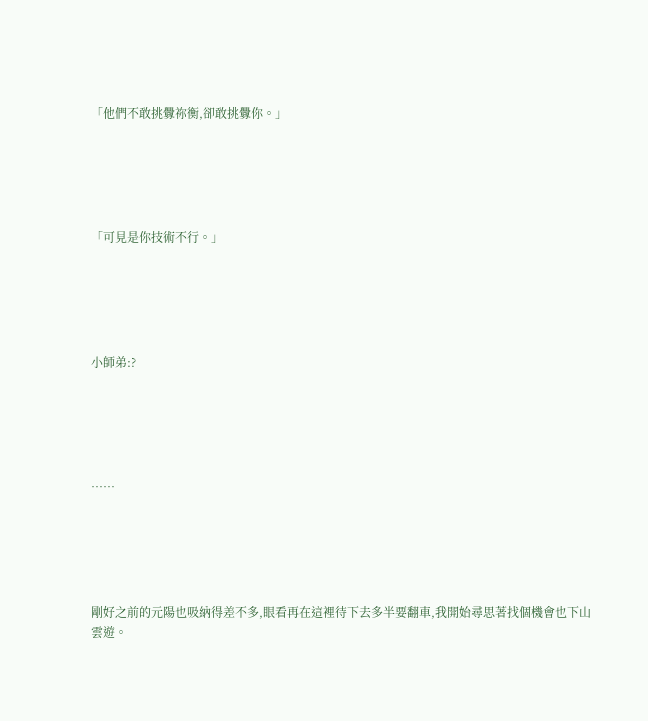「他們不敢挑釁祢衡,卻敢挑釁你。」





「可見是你技術不行。」





小師弟:?





……





剛好之前的元陽也吸納得差不多,眼看再在這裡待下去多半要翻車,我開始尋思著找個機會也下山雲遊。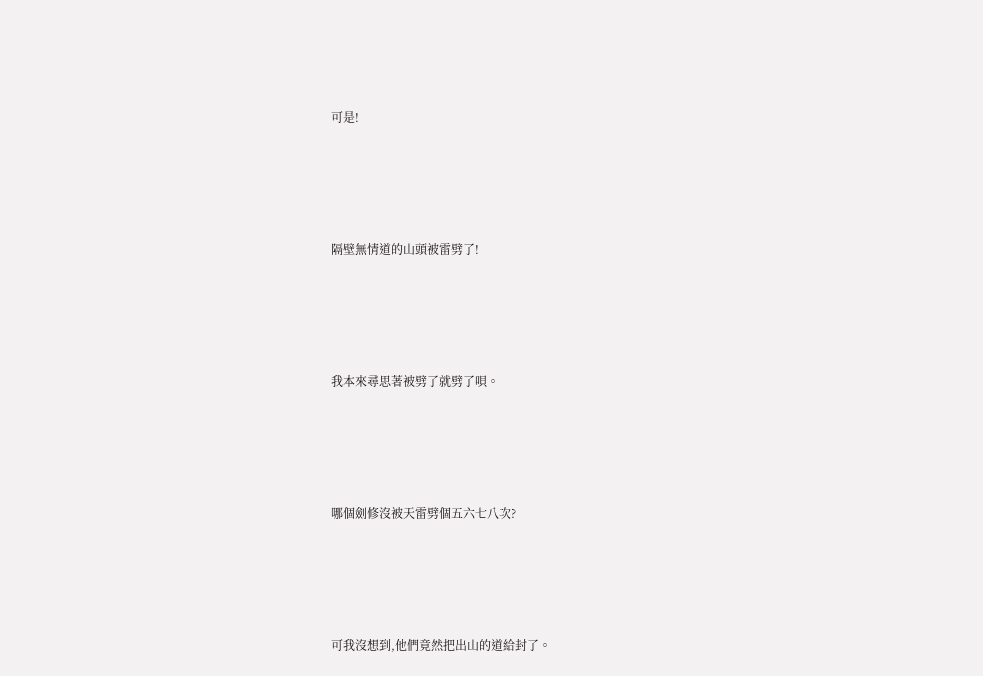可是!





隔壁無情道的山頭被雷劈了!





我本來尋思著被劈了就劈了唄。





哪個劍修沒被天雷劈個五六七八次?





可我沒想到,他們竟然把出山的道給封了。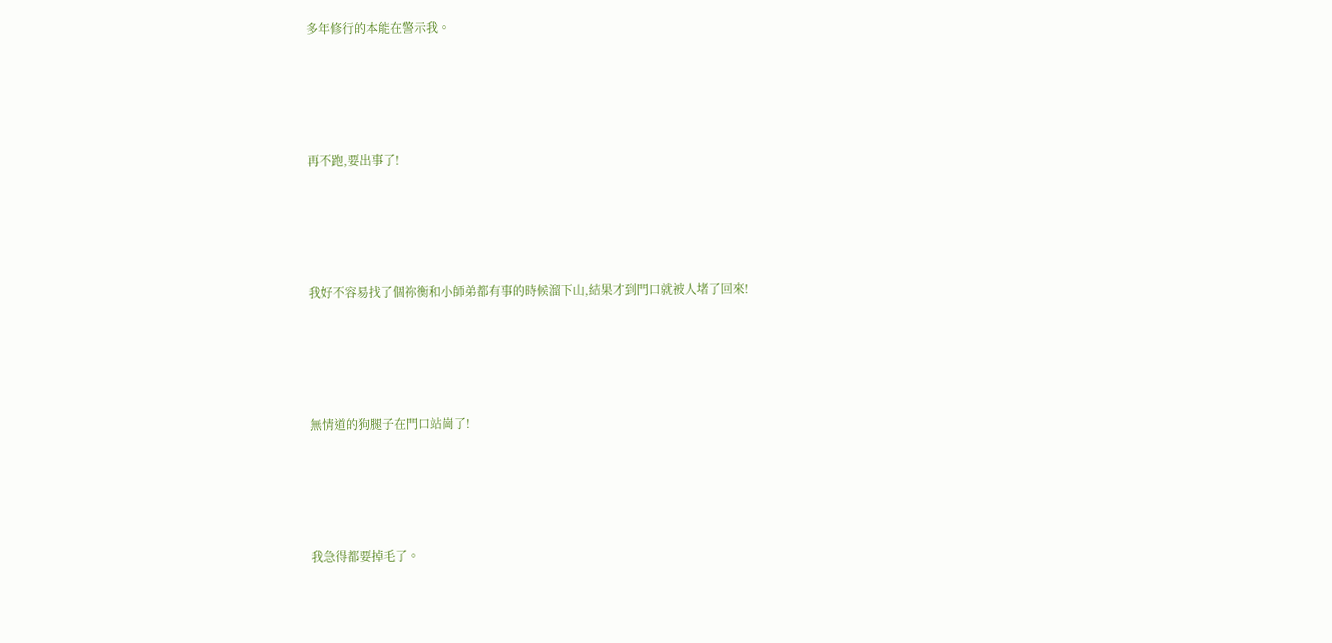多年修行的本能在警示我。





再不跑,要出事了!





我好不容易找了個祢衡和小師弟都有事的時候溜下山,結果才到門口就被人堵了回來!





無情道的狗腿子在門口站崗了!





我急得都要掉毛了。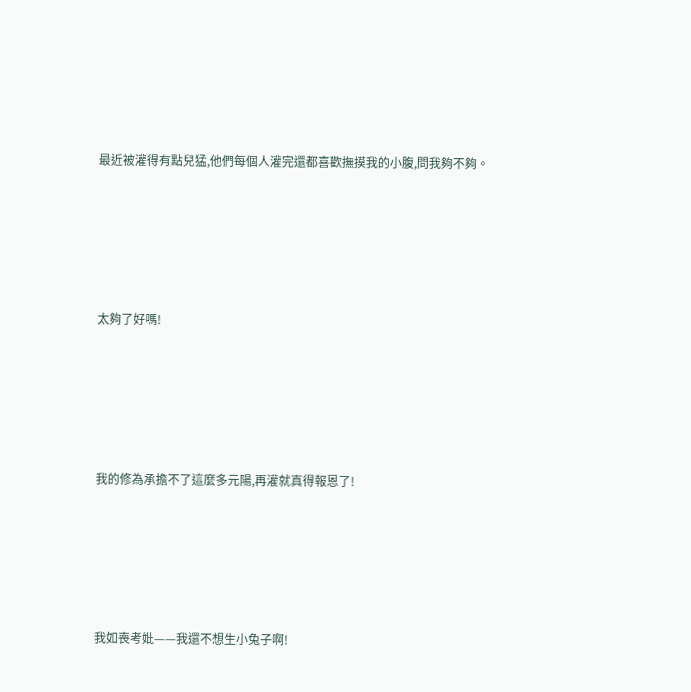最近被灌得有點兒猛,他們每個人灌完還都喜歡撫摸我的小腹,問我夠不夠。





太夠了好嗎!





我的修為承擔不了這麼多元陽,再灌就真得報恩了!





我如喪考妣——我還不想生小兔子啊!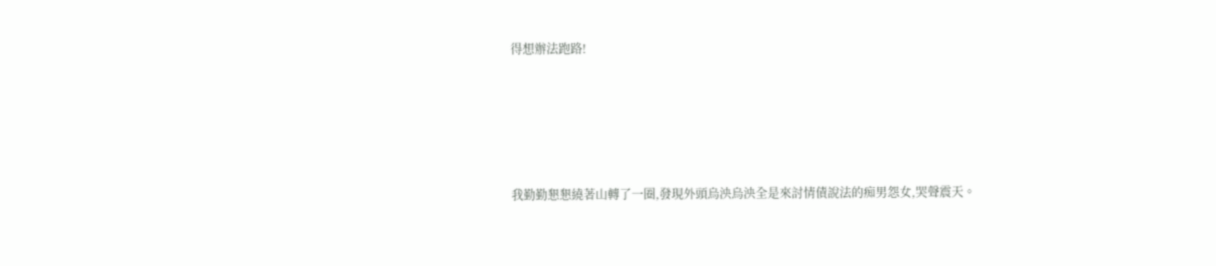得想辦法跑路!





我勤勤懇懇繞著山轉了一圈,發現外頭烏泱烏泱全是來討情債說法的痴男怨女,哭聲震天。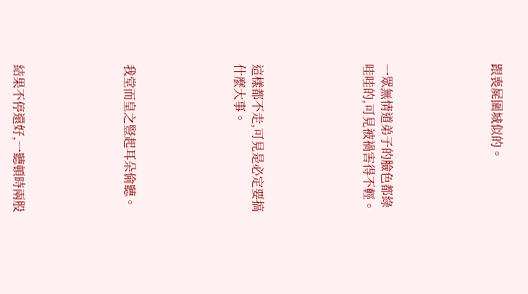跟喪屍圍城似的。





一眾無情道弟子的臉色都綠哇哇的,可見被禍害得不輕。





這樣都不走,可見是必定要搞什麼大事。





我堂而皇之豎起耳朵偷聽。





結果不停還好,一聽頓時兩股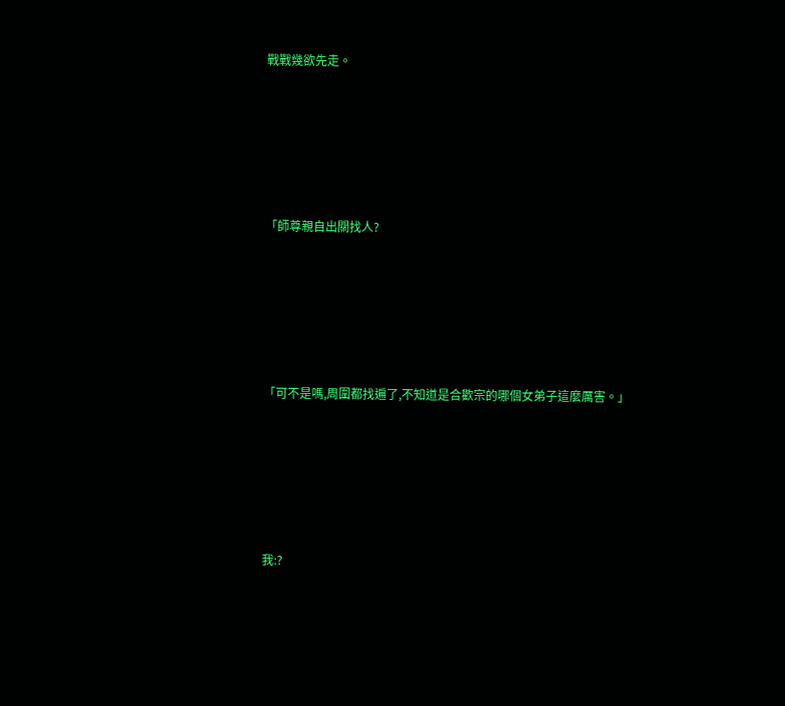戰戰幾欲先走。





「師尊親自出關找人?





「可不是嗎,周圍都找遍了,不知道是合歡宗的哪個女弟子這麼厲害。」





我:?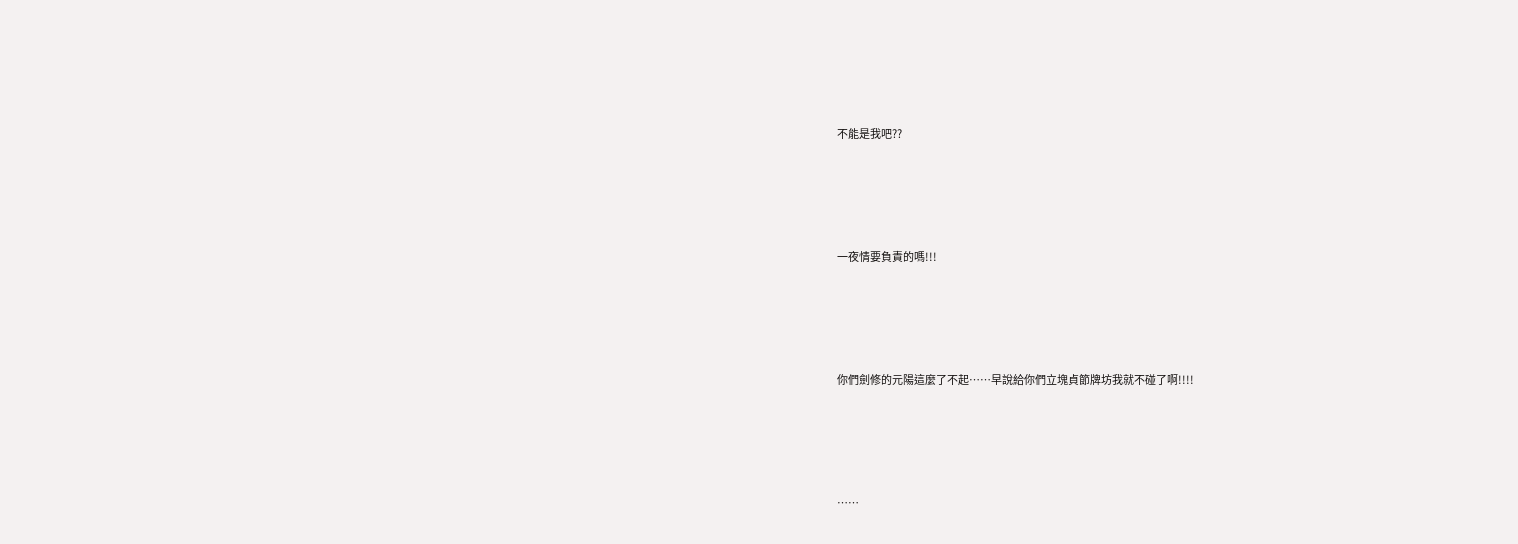不能是我吧??





一夜情要負責的嗎!!!





你們劍修的元陽這麼了不起……早說給你們立塊貞節牌坊我就不碰了啊!!!!





……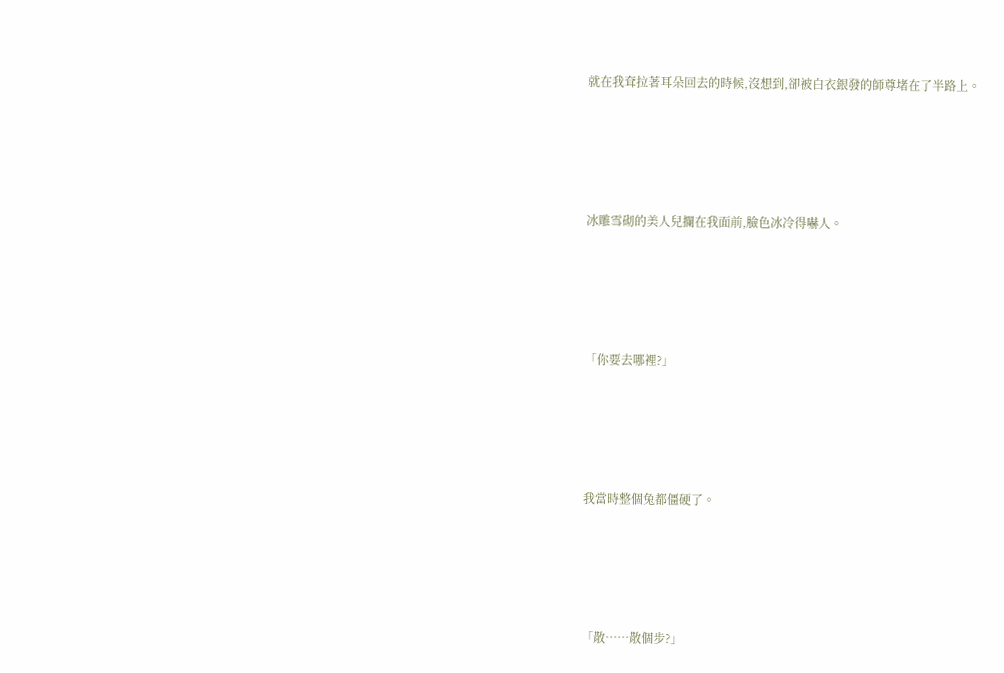就在我耷拉著耳朵回去的時候,沒想到,卻被白衣銀發的師尊堵在了半路上。





冰雕雪砌的美人兒攔在我面前,臉色冰冷得嚇人。





「你要去哪裡?」





我當時整個兔都僵硬了。





「散……散個步?」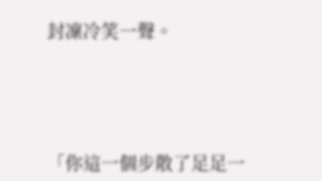封凜冷笑一聲。





「你這一個步散了足足一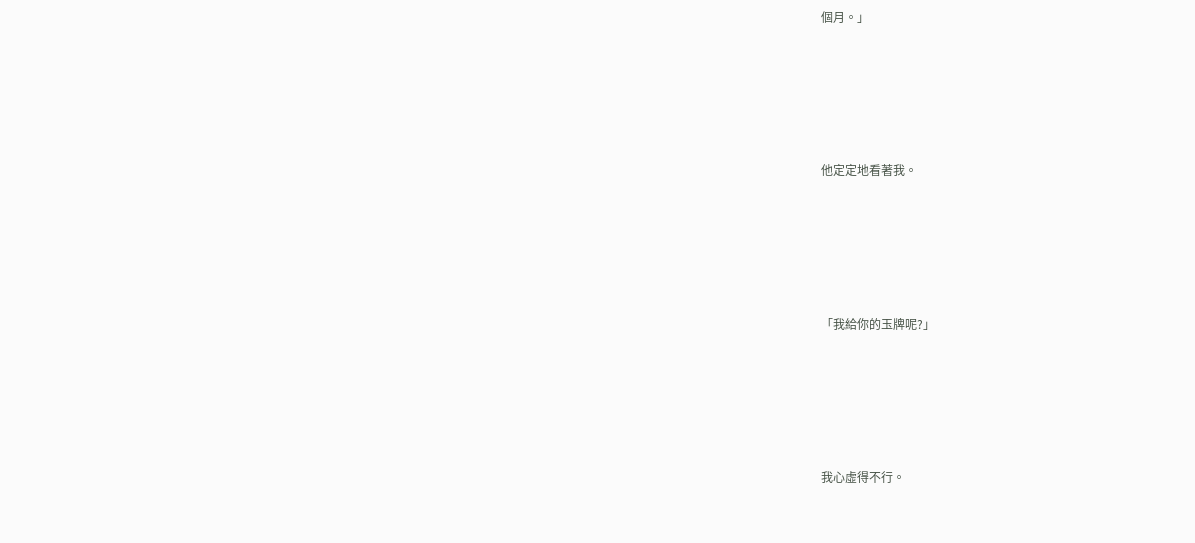個月。」





他定定地看著我。





「我給你的玉牌呢?」





我心虛得不行。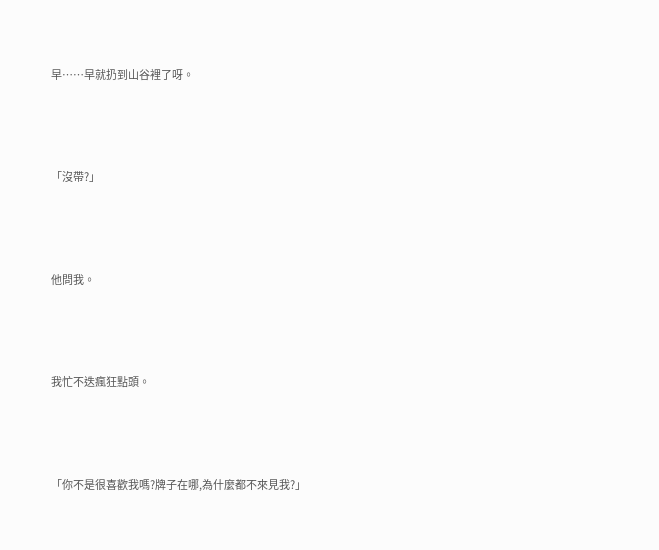早……早就扔到山谷裡了呀。





「沒帶?」





他問我。





我忙不迭瘋狂點頭。





「你不是很喜歡我嗎?牌子在哪,為什麼都不來見我?」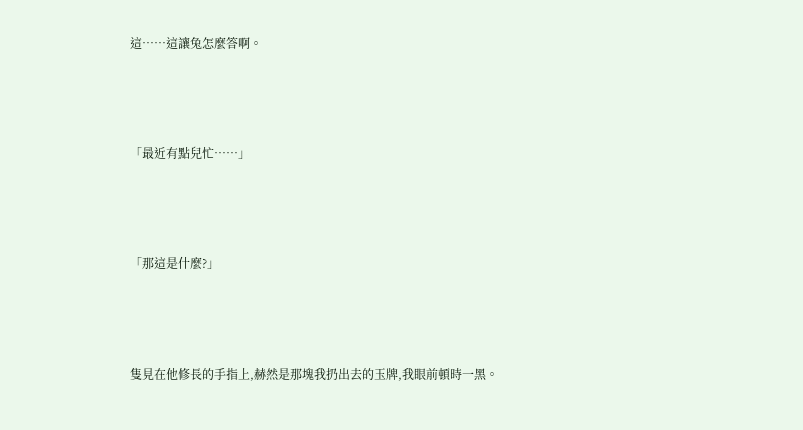這……這讓兔怎麼答啊。





「最近有點兒忙……」





「那這是什麼?」





隻見在他修長的手指上,赫然是那塊我扔出去的玉牌,我眼前頓時一黑。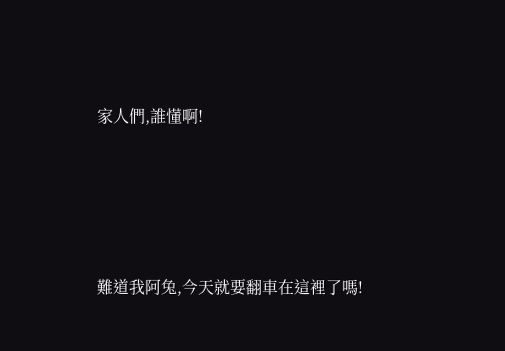家人們,誰懂啊!





難道我阿兔,今天就要翻車在這裡了嗎!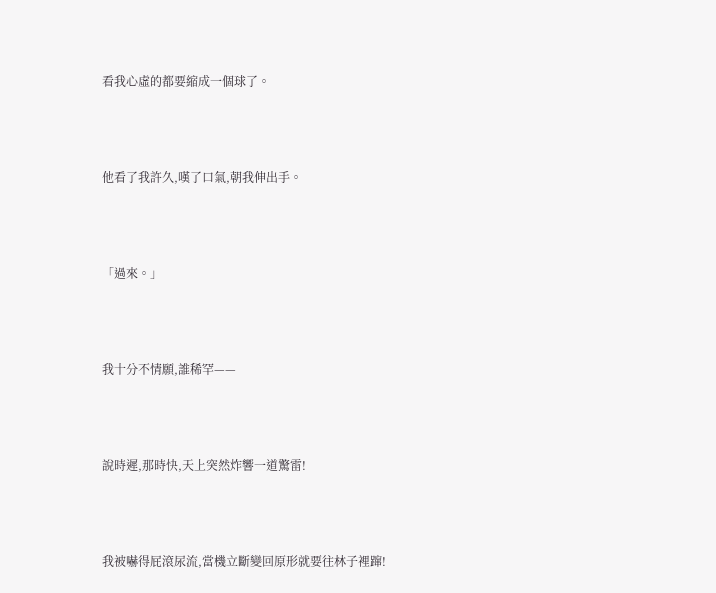看我心虛的都要縮成一個球了。





他看了我許久,嘆了口氣,朝我伸出手。





「過來。」





我十分不情願,誰稀罕——





說時遲,那時快,天上突然炸響一道驚雷!





我被嚇得屁滾尿流,當機立斷變回原形就要往林子裡蹿!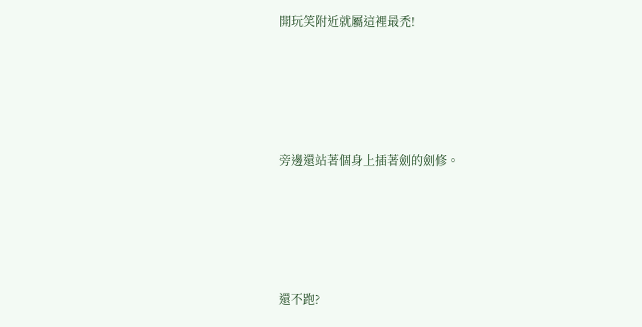開玩笑附近就屬這裡最禿!





旁邊還站著個身上插著劍的劍修。





還不跑?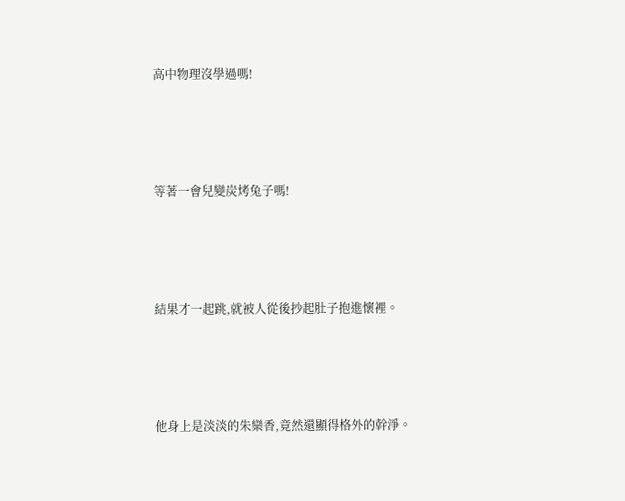高中物理沒學過嗎!





等著一會兒變炭烤兔子嗎!





結果才一起跳,就被人從後抄起肚子抱進懷裡。





他身上是淡淡的朱欒香,竟然還顯得格外的幹淨。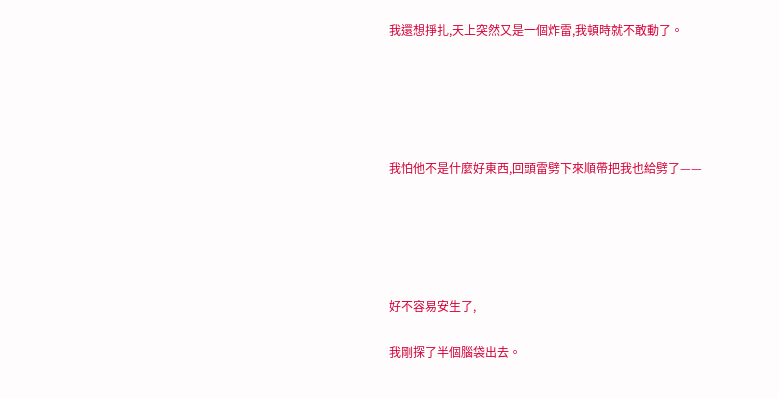我還想掙扎,天上突然又是一個炸雷,我頓時就不敢動了。





我怕他不是什麼好東西,回頭雷劈下來順帶把我也給劈了——





好不容易安生了,

我剛探了半個腦袋出去。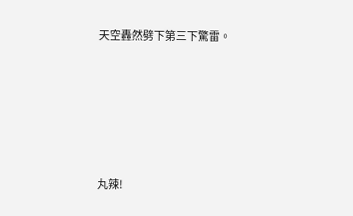天空轟然劈下第三下驚雷。





丸辣!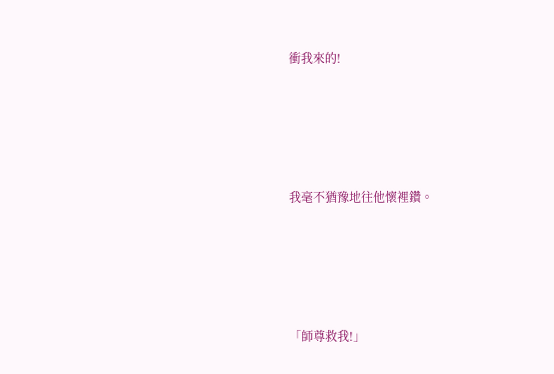衝我來的!





我毫不猶豫地往他懷裡鑽。





「師尊救我!」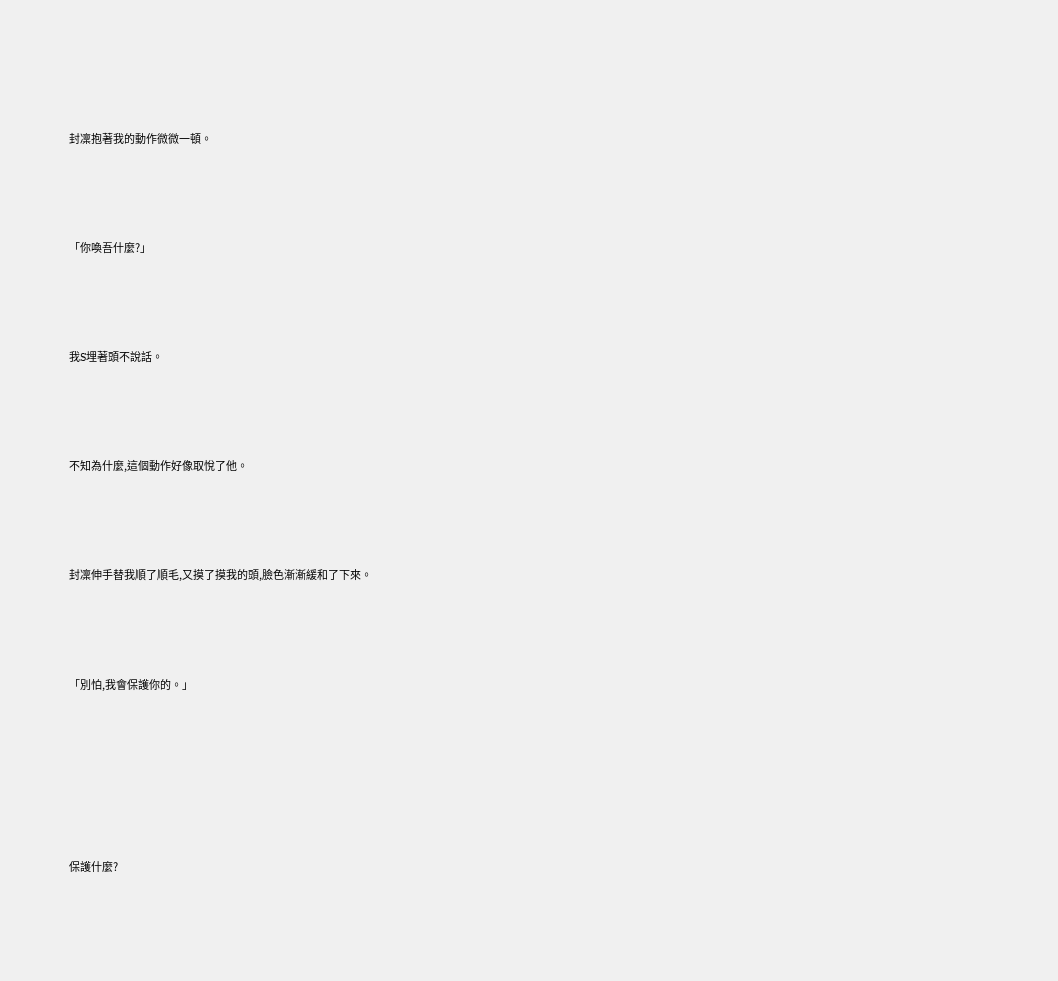封凜抱著我的動作微微一頓。





「你喚吾什麼?」





我S埋著頭不說話。





不知為什麼,這個動作好像取悅了他。





封凜伸手替我順了順毛,又摸了摸我的頭,臉色漸漸緩和了下來。





「別怕,我會保護你的。」









保護什麼?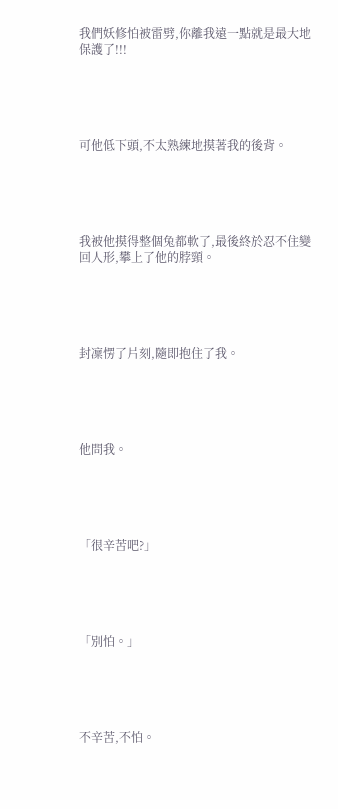我們妖修怕被雷劈,你離我遠一點就是最大地保護了!!!





可他低下頭,不太熟練地摸著我的後背。





我被他摸得整個兔都軟了,最後終於忍不住變回人形,攀上了他的脖頸。





封凜愣了片刻,隨即抱住了我。





他問我。





「很辛苦吧?」





「別怕。」





不辛苦,不怕。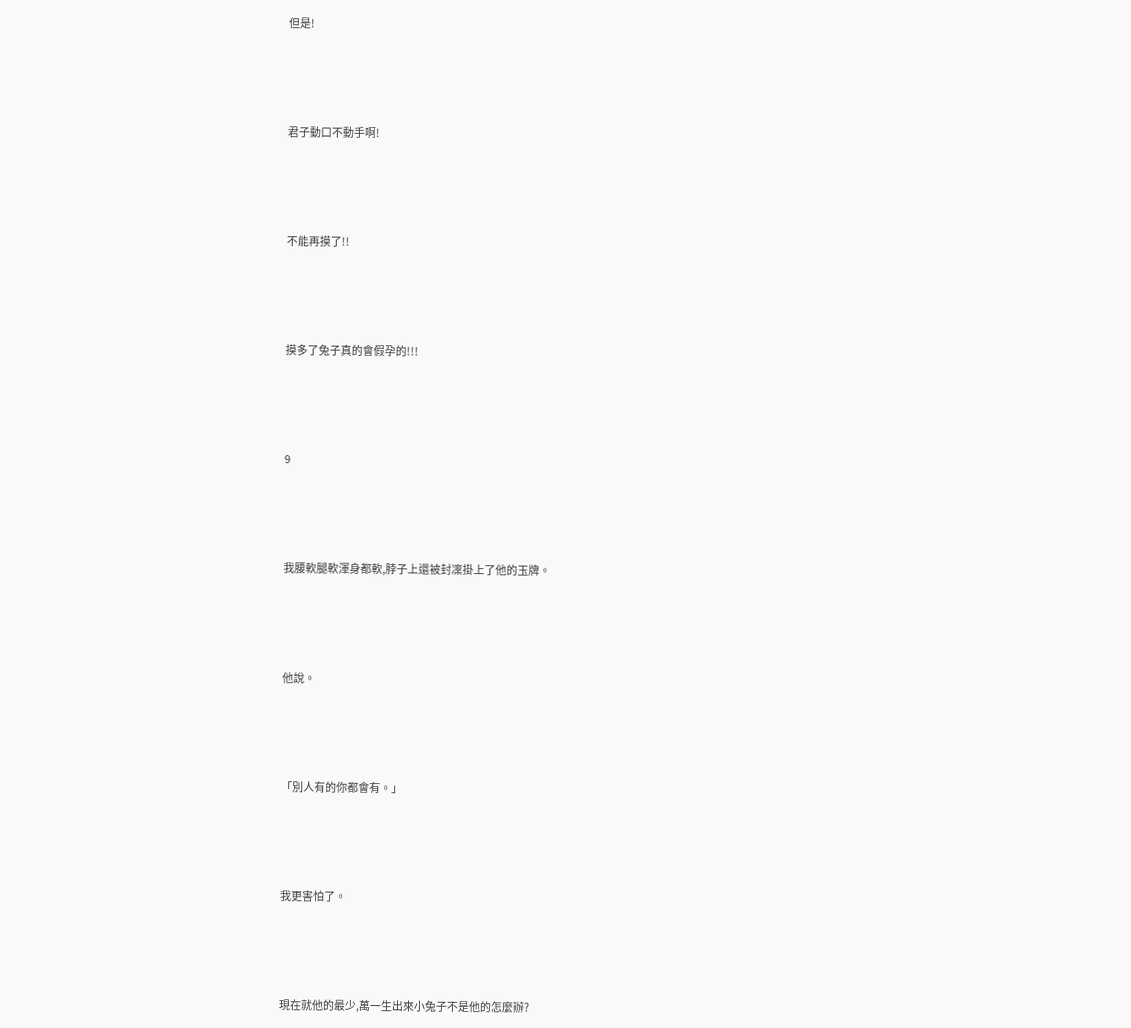但是!





君子動口不動手啊!





不能再摸了!!





摸多了兔子真的會假孕的!!!





9





我腰軟腿軟渾身都軟,脖子上還被封凜掛上了他的玉牌。





他說。





「別人有的你都會有。」





我更害怕了。





現在就他的最少,萬一生出來小兔子不是他的怎麼辦?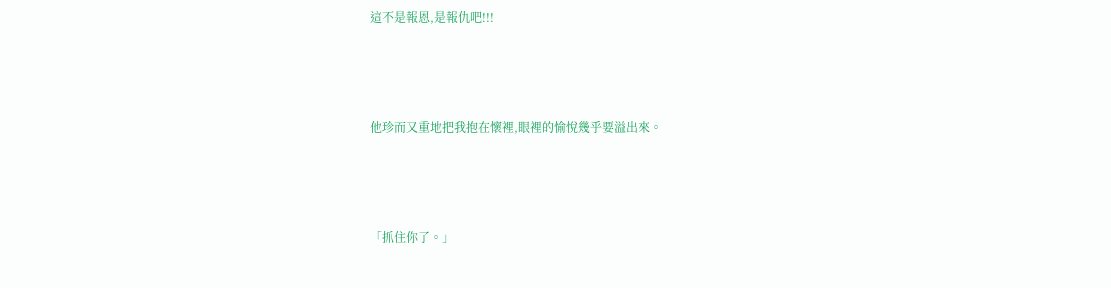這不是報恩,是報仇吧!!!





他珍而又重地把我抱在懷裡,眼裡的愉悅幾乎要溢出來。





「抓住你了。」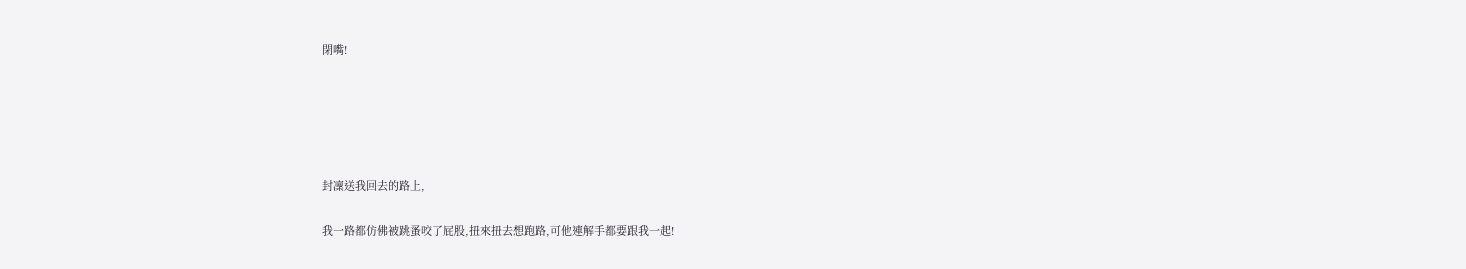閉嘴!





封凜送我回去的路上,

我一路都仿佛被跳蚤咬了屁股,扭來扭去想跑路,可他連解手都要跟我一起!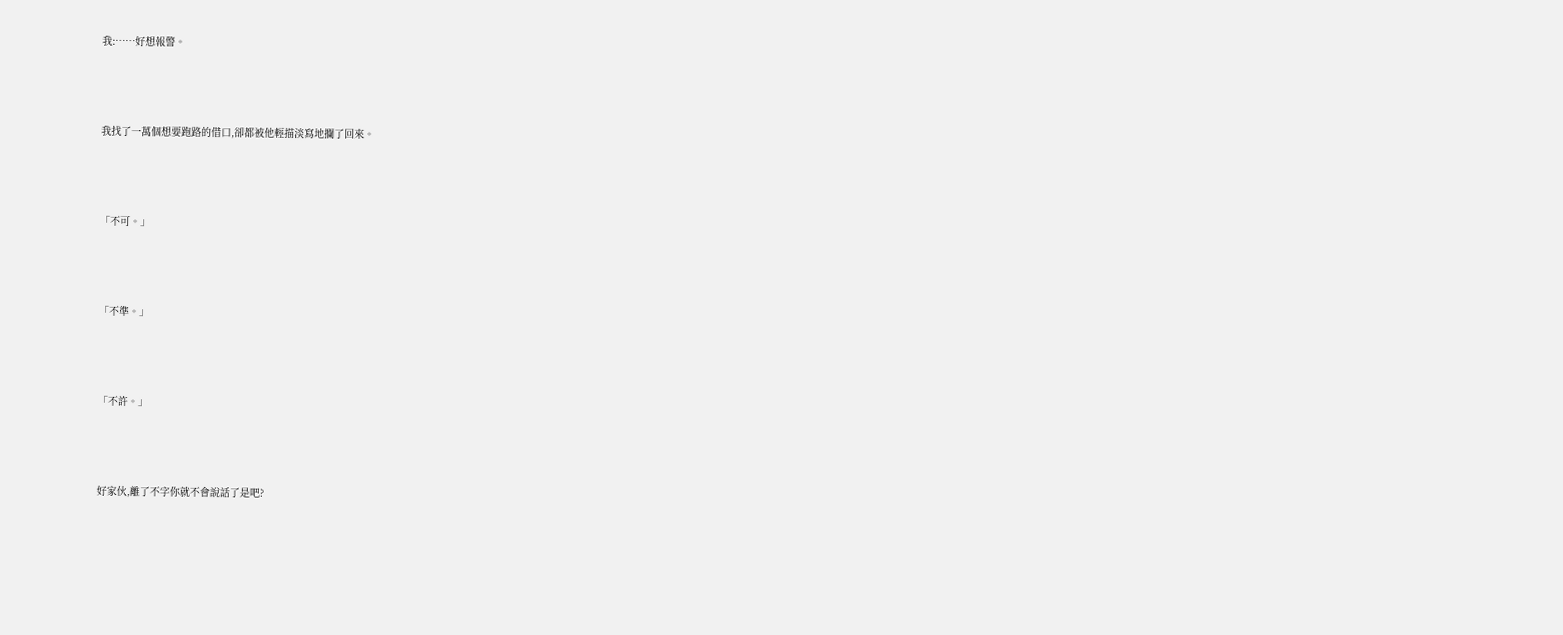我:……好想報警。





我找了一萬個想要跑路的借口,卻都被他輕描淡寫地攔了回來。





「不可。」





「不準。」





「不許。」





好家伙,離了不字你就不會說話了是吧?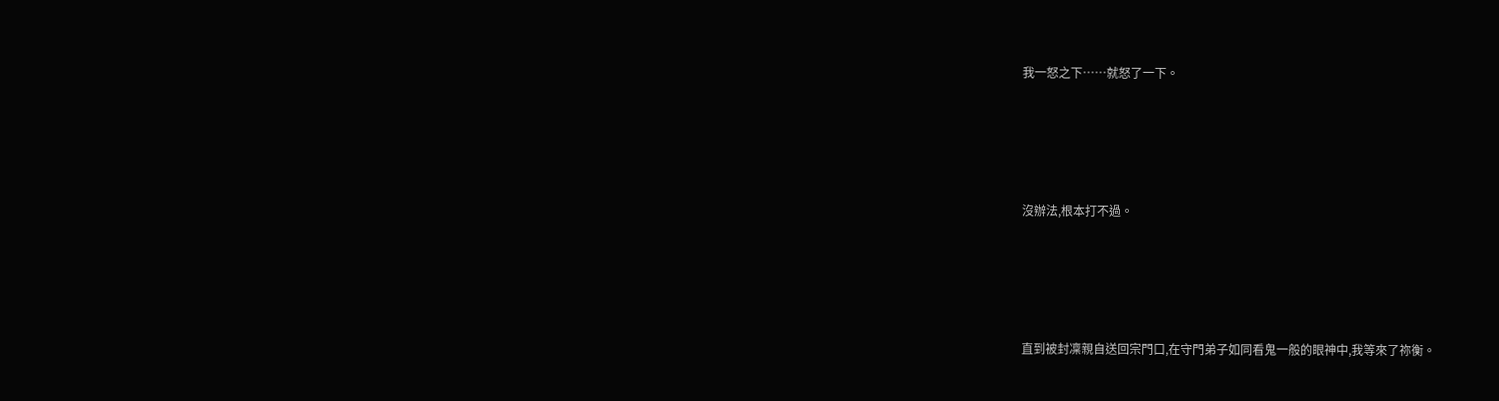我一怒之下……就怒了一下。





沒辦法,根本打不過。





直到被封凜親自送回宗門口,在守門弟子如同看鬼一般的眼神中,我等來了祢衡。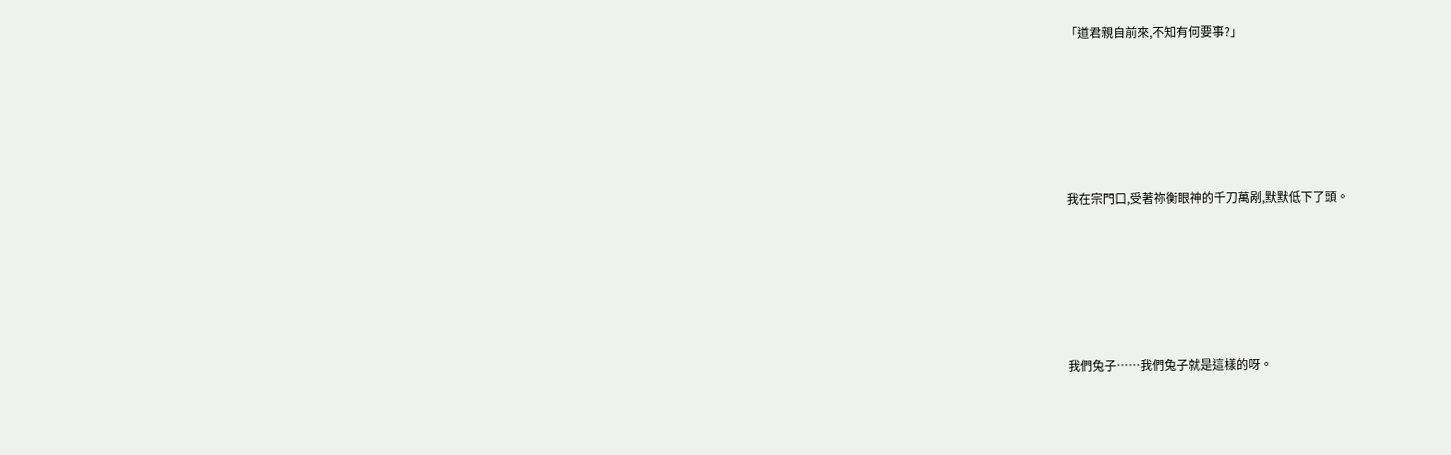「道君親自前來,不知有何要事?」





我在宗門口,受著祢衡眼神的千刀萬剐,默默低下了頭。





我們兔子……我們兔子就是這樣的呀。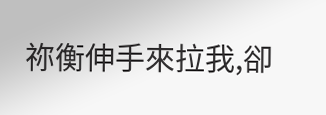祢衡伸手來拉我,卻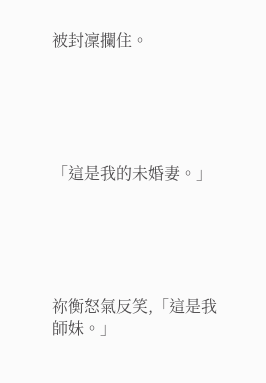被封凜攔住。





「這是我的未婚妻。」





祢衡怒氣反笑,「這是我師妹。」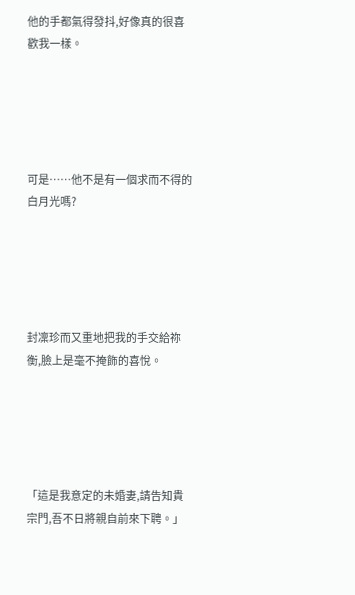他的手都氣得發抖,好像真的很喜歡我一樣。





可是……他不是有一個求而不得的白月光嗎?





封凜珍而又重地把我的手交給祢衡,臉上是毫不掩飾的喜悅。





「這是我意定的未婚妻,請告知貴宗門,吾不日將親自前來下聘。」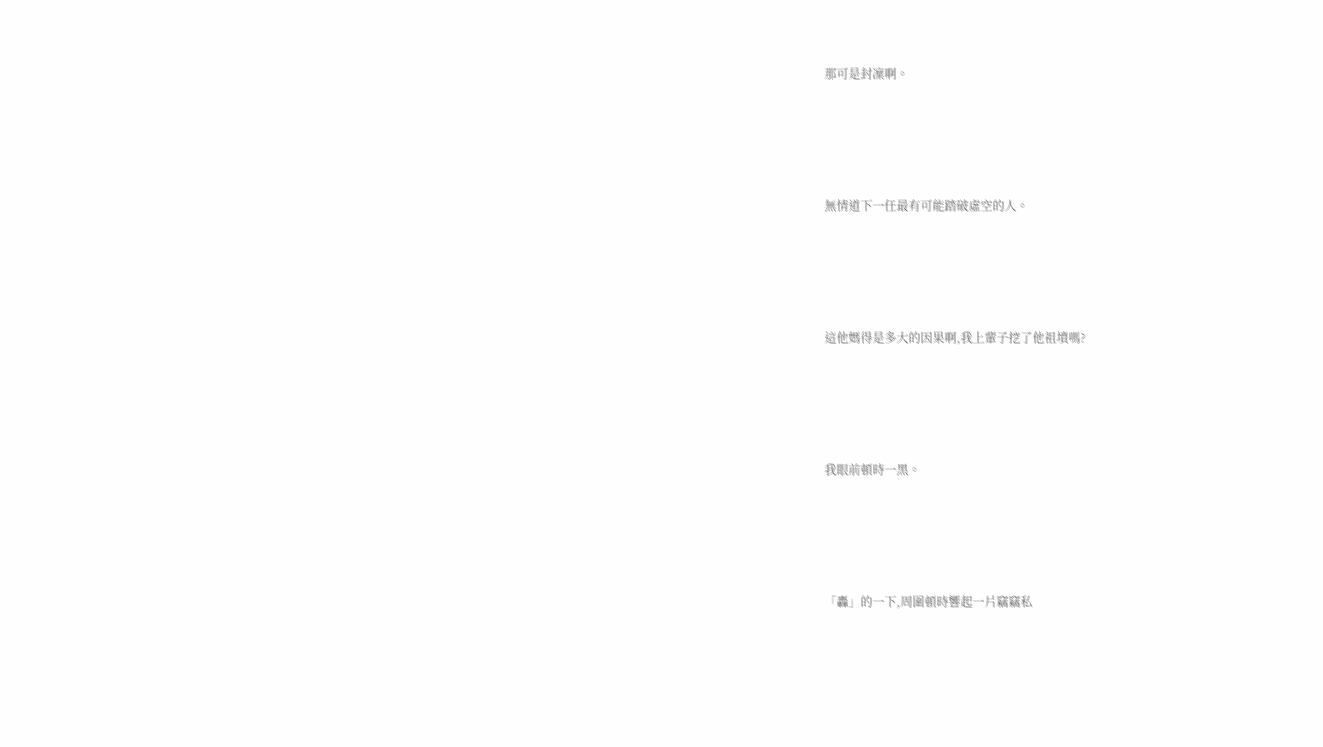那可是封凜啊。





無情道下一任最有可能踏破虛空的人。





這他媽得是多大的因果啊,我上輩子挖了他祖墳嗎?





我眼前頓時一黑。





「轟」的一下,周圍頓時響起一片竊竊私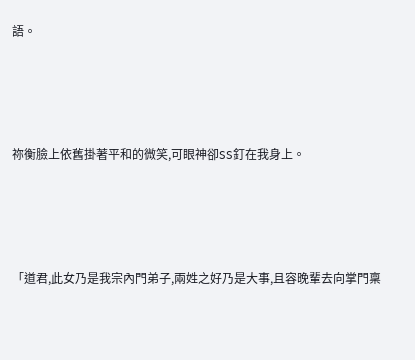語。





祢衡臉上依舊掛著平和的微笑,可眼神卻SS釘在我身上。





「道君,此女乃是我宗內門弟子,兩姓之好乃是大事,且容晚輩去向掌門稟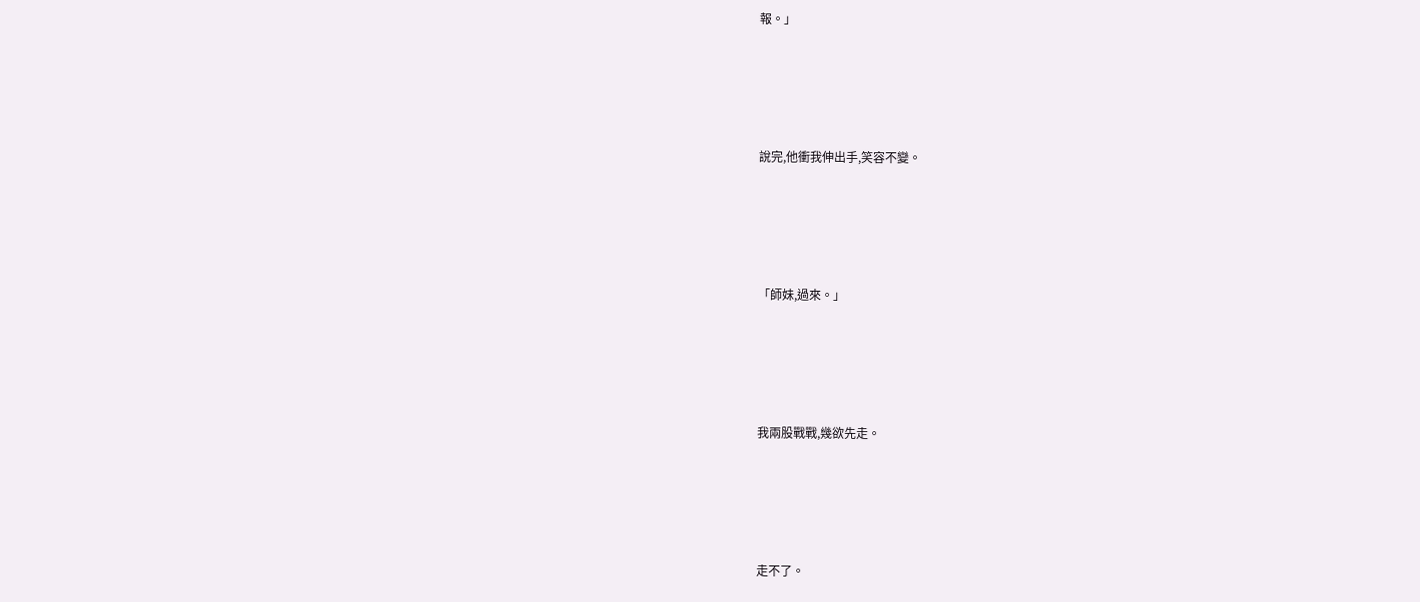報。」





說完,他衝我伸出手,笑容不變。





「師妹,過來。」





我兩股戰戰,幾欲先走。





走不了。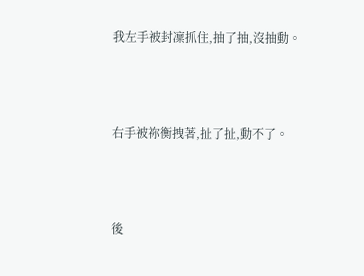我左手被封凜抓住,抽了抽,沒抽動。





右手被祢衡拽著,扯了扯,動不了。





後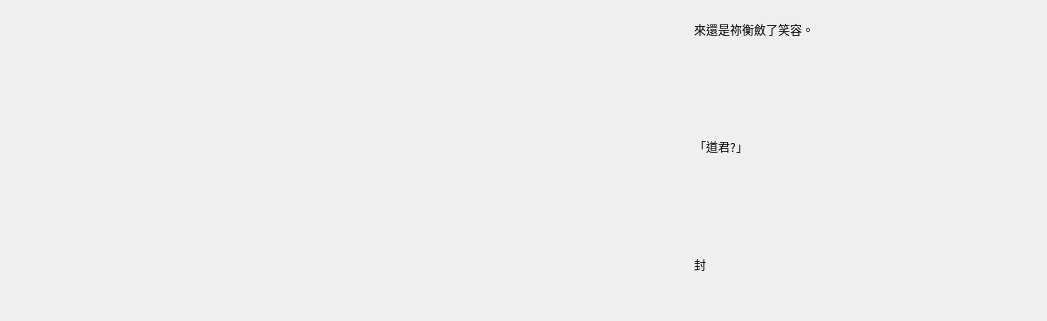來還是祢衡斂了笑容。





「道君?」





封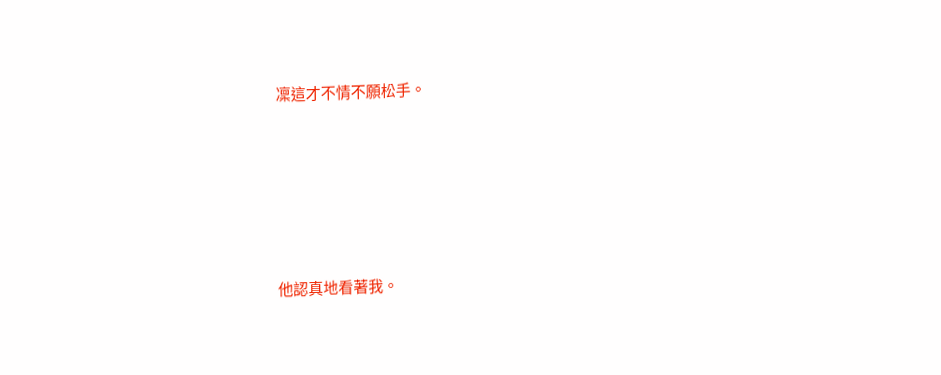凜這才不情不願松手。





他認真地看著我。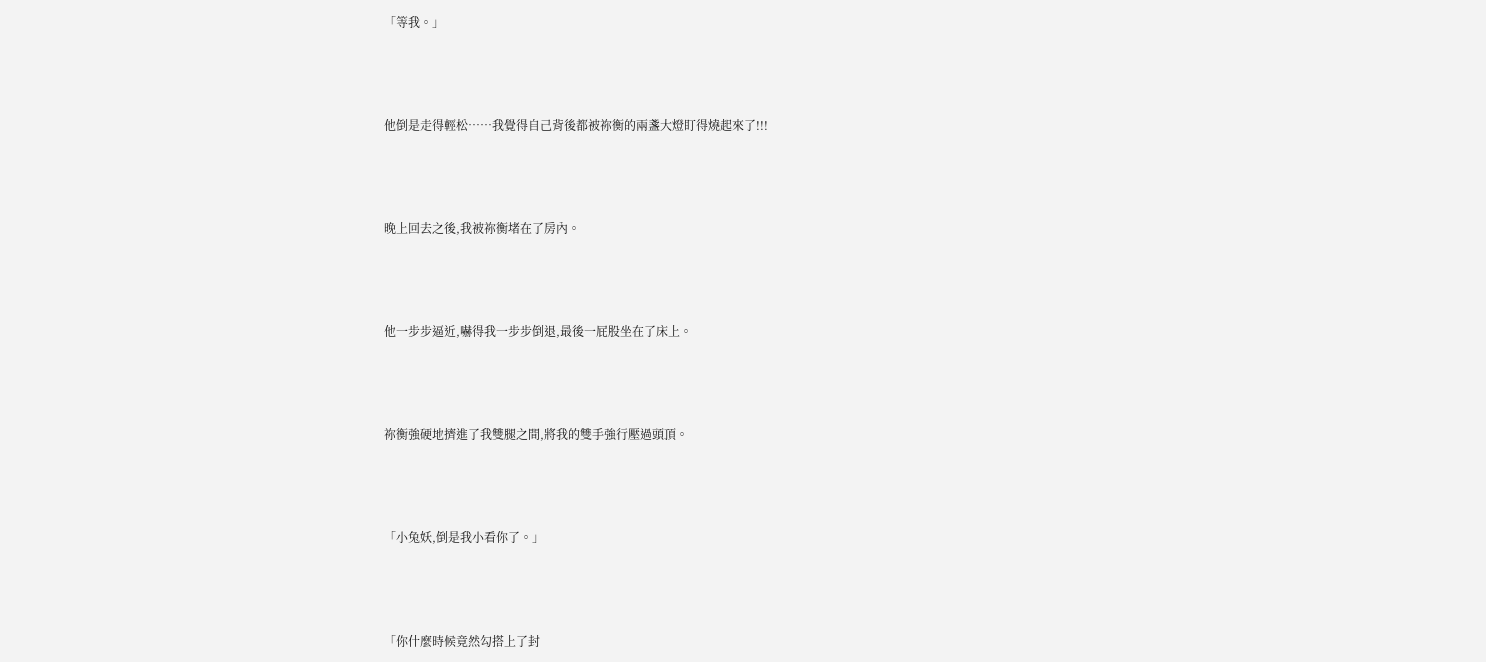「等我。」





他倒是走得輕松……我覺得自己背後都被祢衡的兩盞大燈盯得燒起來了!!!





晚上回去之後,我被祢衡堵在了房內。





他一步步逼近,嚇得我一步步倒退,最後一屁股坐在了床上。





祢衡強硬地擠進了我雙腿之間,將我的雙手強行壓過頭頂。





「小兔妖,倒是我小看你了。」





「你什麼時候竟然勾搭上了封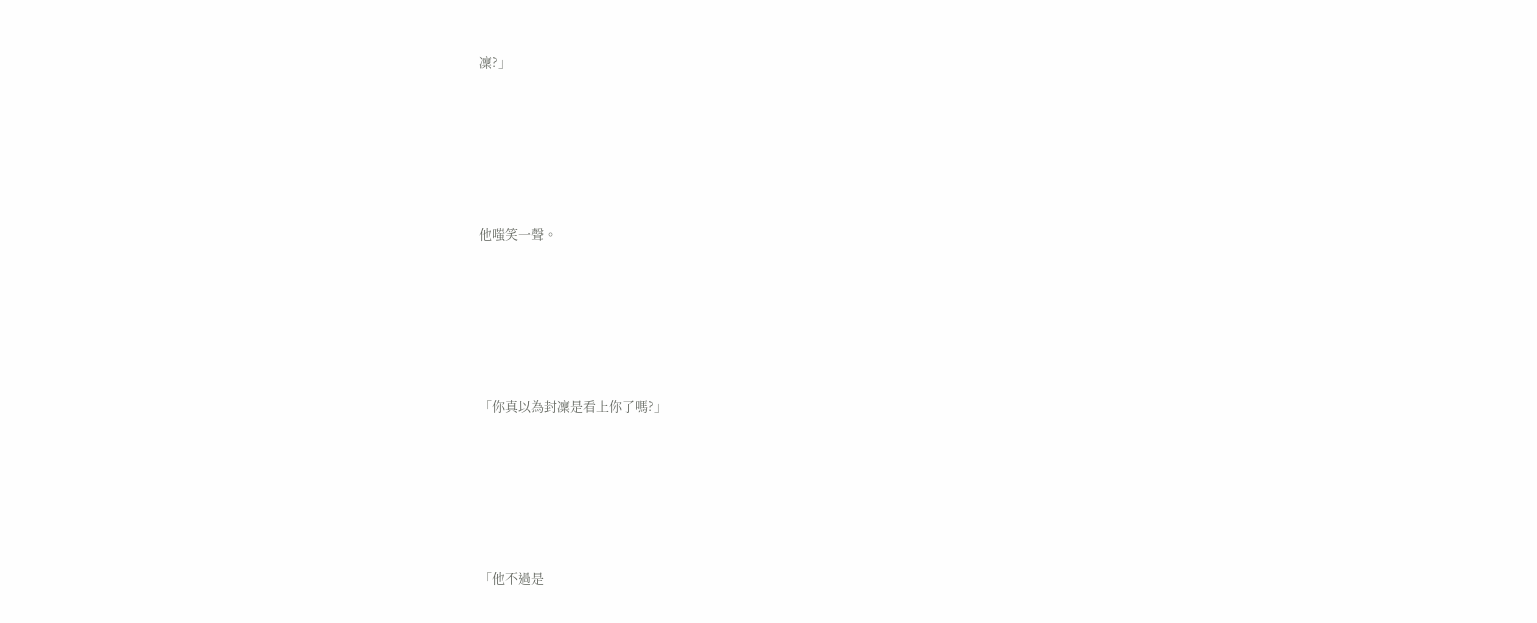凜?」





他嗤笑一聲。





「你真以為封凜是看上你了嗎?」





「他不過是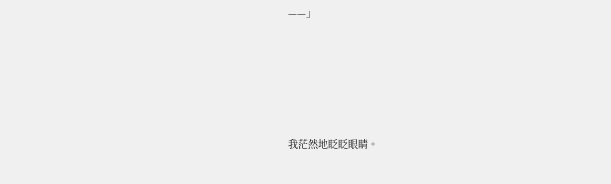——」





我茫然地眨眨眼睛。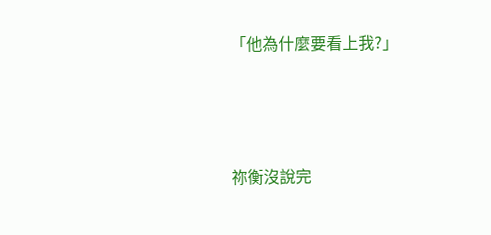「他為什麼要看上我?」





祢衡沒說完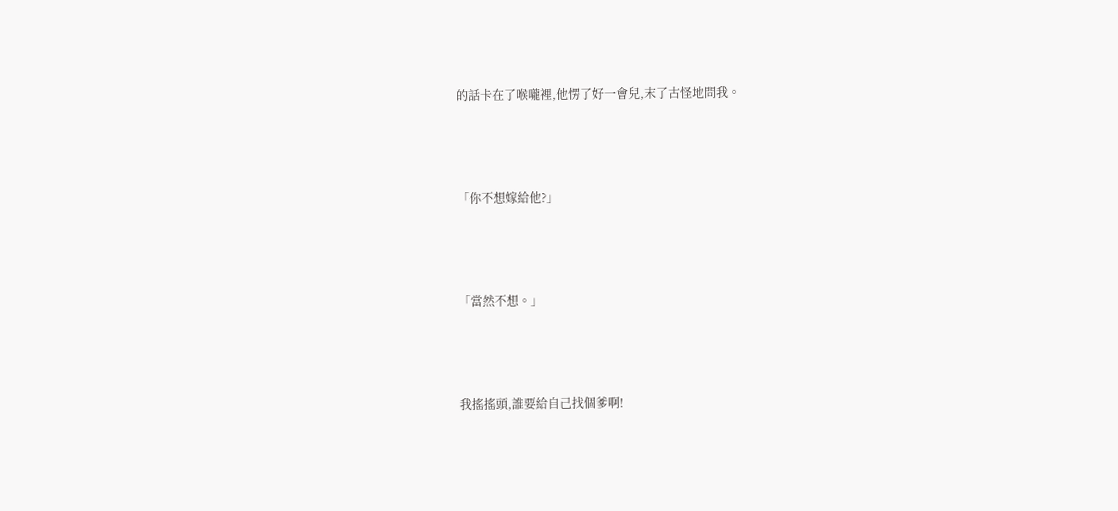的話卡在了喉嚨裡,他愣了好一會兒,末了古怪地問我。





「你不想嫁給他?」





「當然不想。」





我搖搖頭,誰要給自己找個爹啊!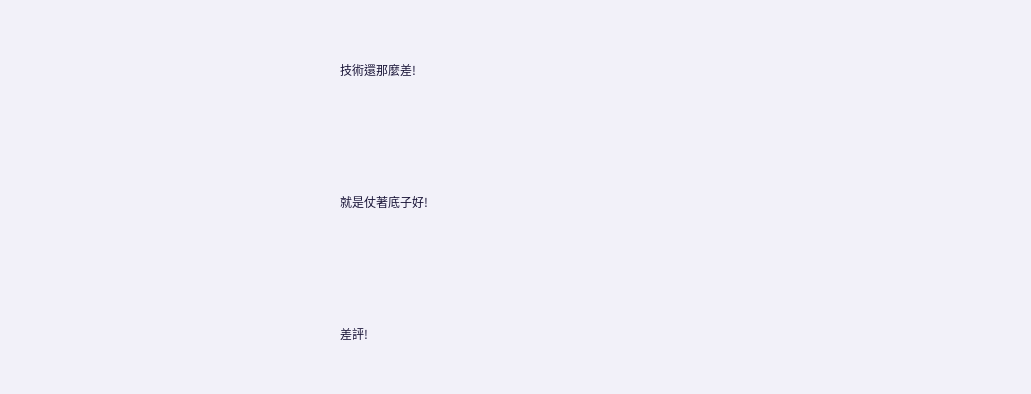技術還那麼差!





就是仗著底子好!





差評!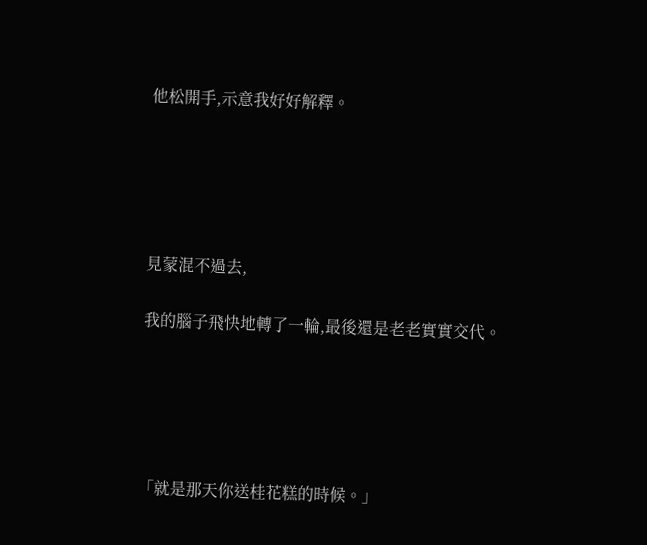他松開手,示意我好好解釋。





見蒙混不過去,

我的腦子飛快地轉了一輪,最後還是老老實實交代。





「就是那天你送桂花糕的時候。」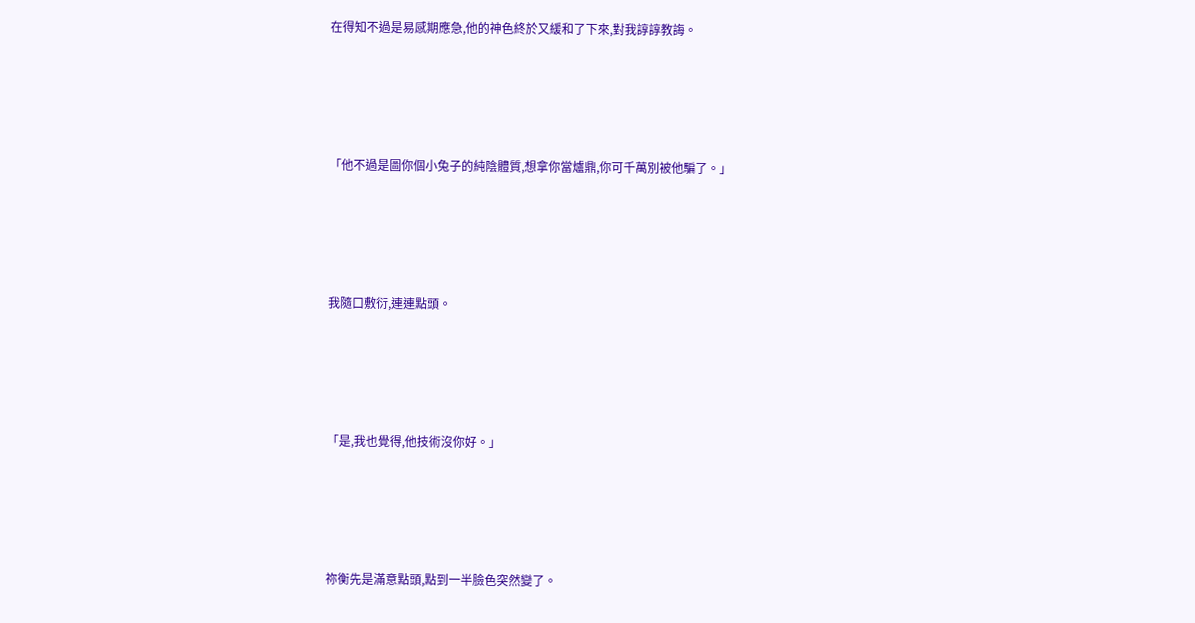在得知不過是易感期應急,他的神色終於又緩和了下來,對我諄諄教誨。





「他不過是圖你個小兔子的純陰體質,想拿你當爐鼎,你可千萬別被他騙了。」





我隨口敷衍,連連點頭。





「是,我也覺得,他技術沒你好。」





祢衡先是滿意點頭,點到一半臉色突然變了。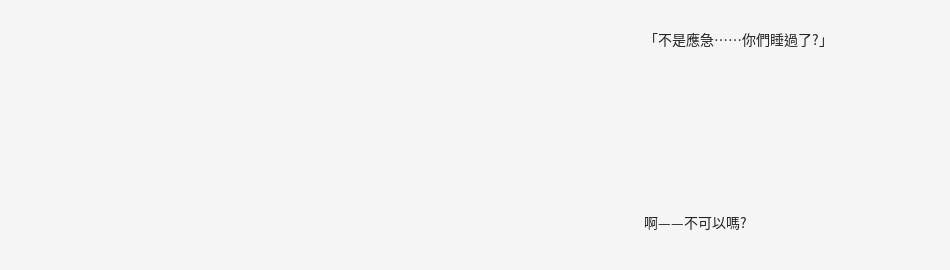「不是應急……你們睡過了?」





啊——不可以嗎?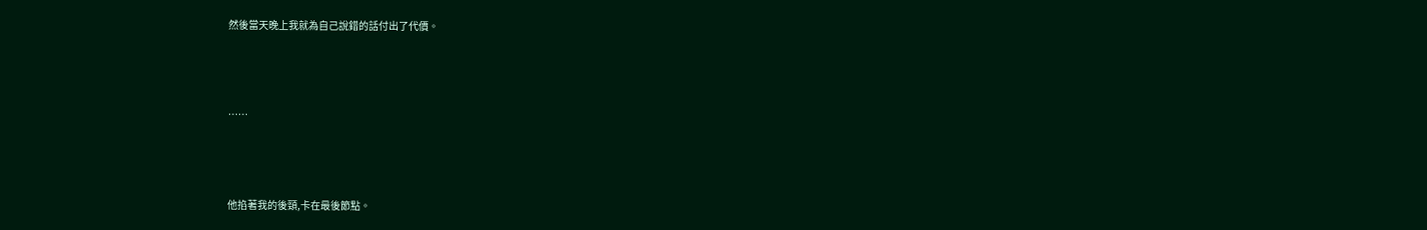然後當天晚上我就為自己說錯的話付出了代價。





……





他掐著我的後頸,卡在最後節點。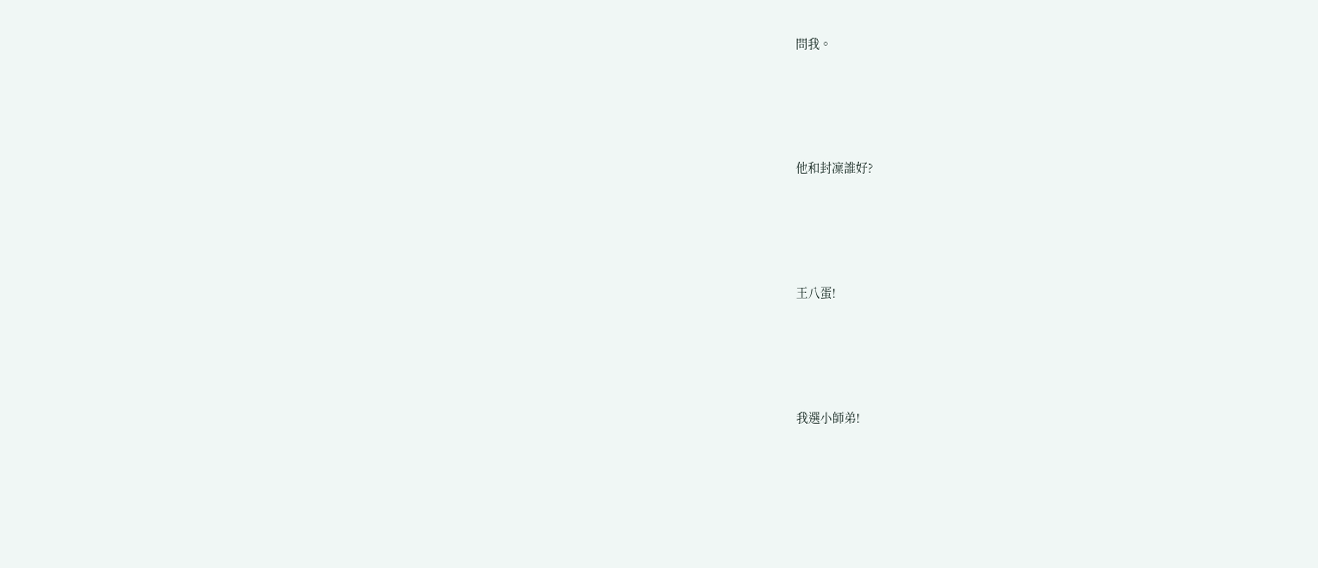問我。





他和封凜誰好?





王八蛋!





我選小師弟!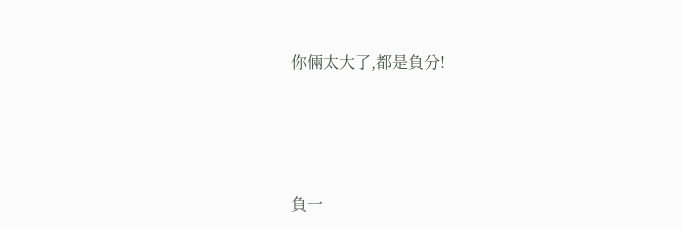你倆太大了,都是負分!





負一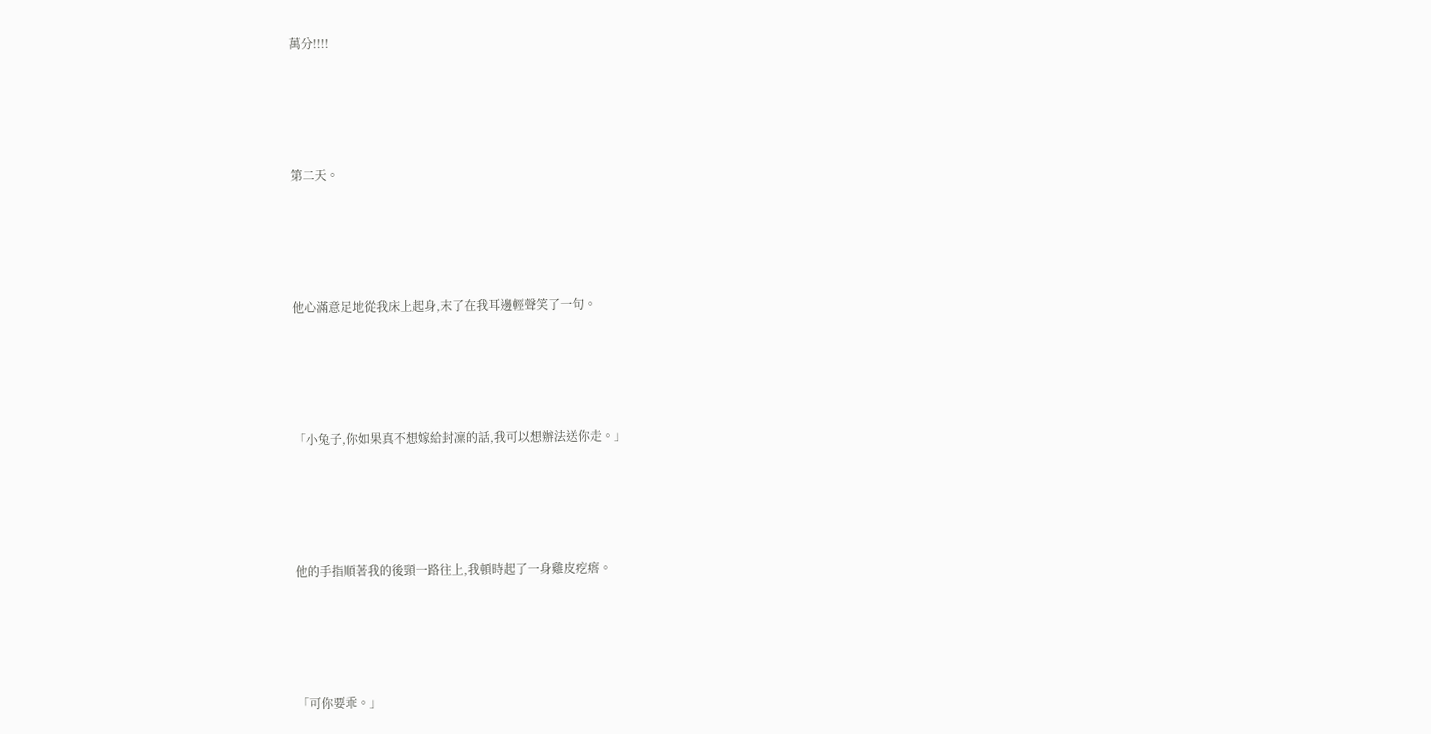萬分!!!!





第二天。





他心滿意足地從我床上起身,末了在我耳邊輕聲笑了一句。





「小兔子,你如果真不想嫁給封凜的話,我可以想辦法送你走。」





他的手指順著我的後頸一路往上,我頓時起了一身雞皮疙瘩。





「可你要乖。」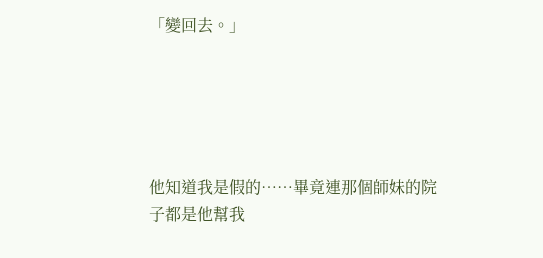「變回去。」





他知道我是假的……畢竟連那個師妹的院子都是他幫我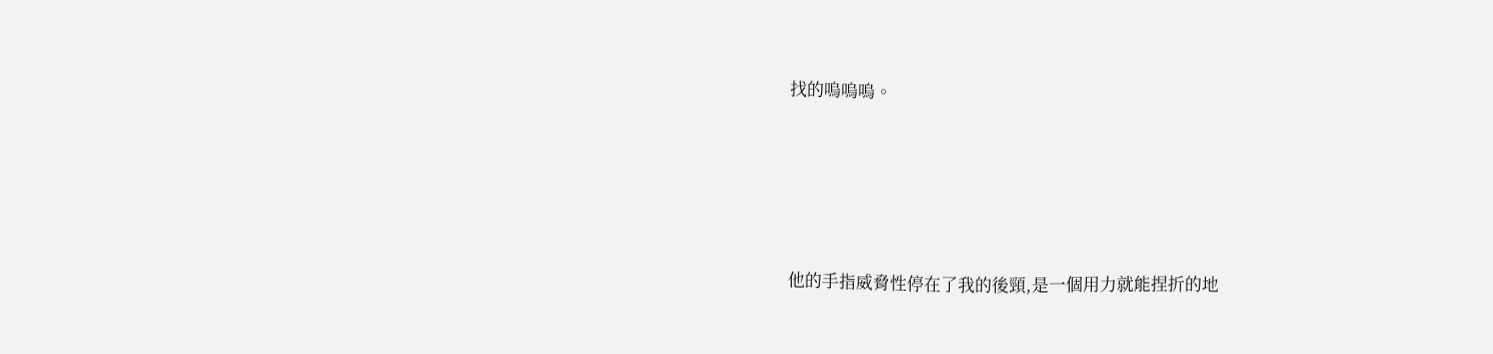找的嗚嗚嗚。





他的手指威脅性停在了我的後頸,是一個用力就能捏折的地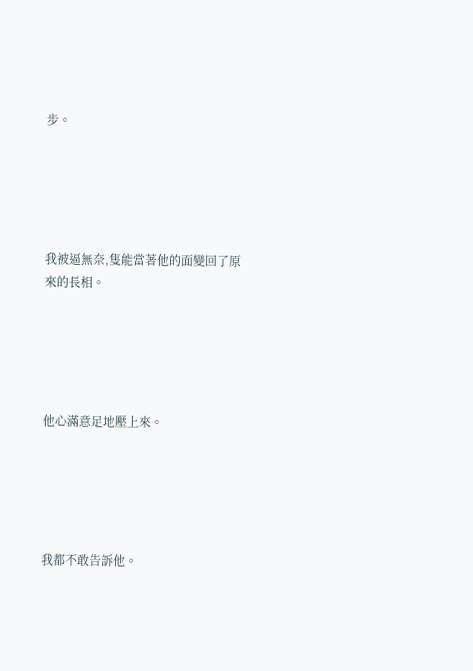步。





我被逼無奈,隻能當著他的面變回了原來的長相。





他心滿意足地壓上來。





我都不敢告訴他。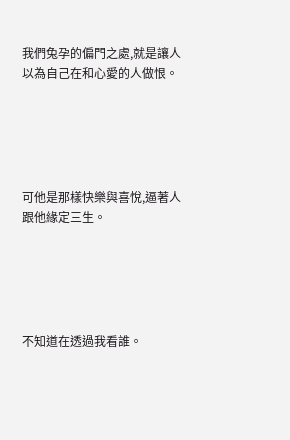我們兔孕的偏門之處,就是讓人以為自己在和心愛的人做恨。





可他是那樣快樂與喜悅,逼著人跟他緣定三生。





不知道在透過我看誰。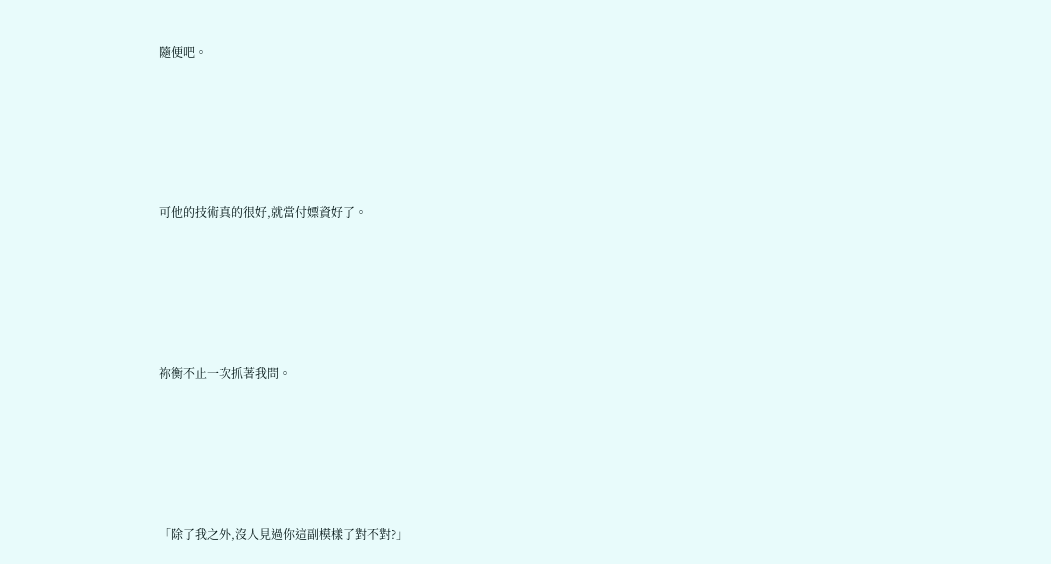隨便吧。





可他的技術真的很好,就當付嫖資好了。





祢衡不止一次抓著我問。





「除了我之外,沒人見過你這副模樣了對不對?」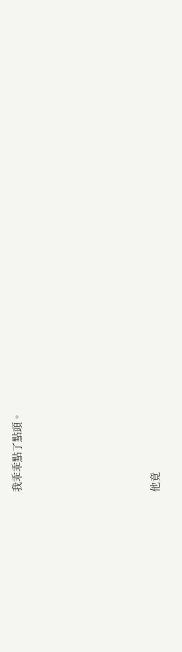我乖乖點了點頭。





他竟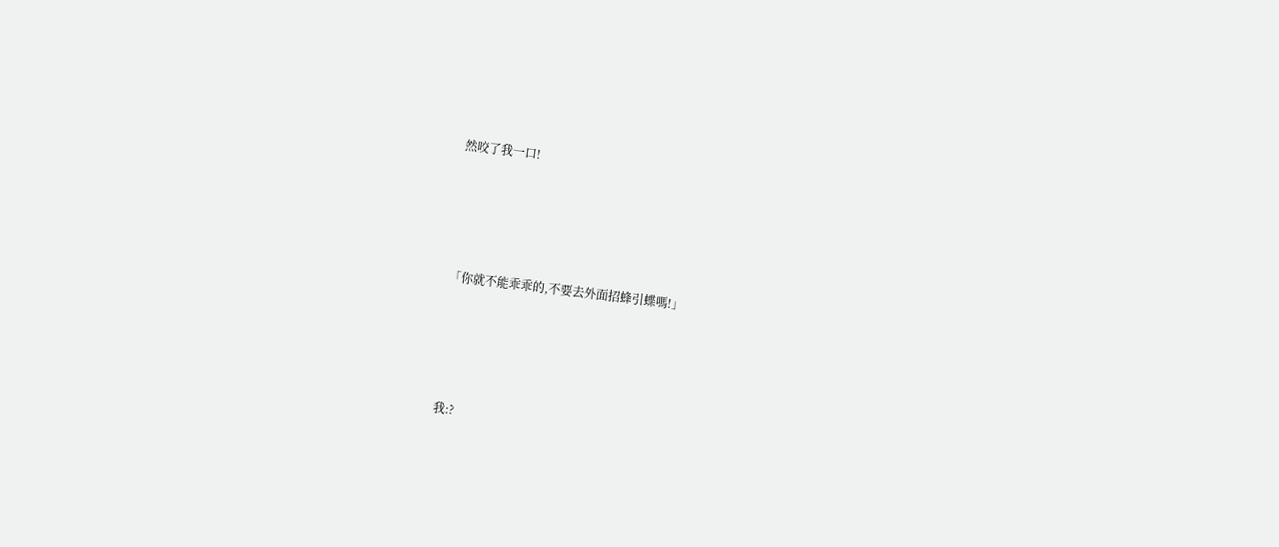然咬了我一口!





「你就不能乖乖的,不要去外面招蜂引蝶嗎!」





我:?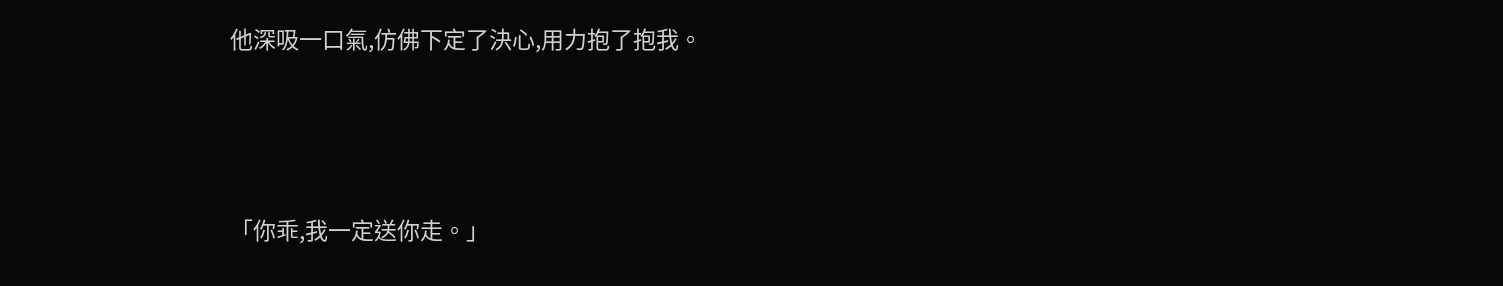他深吸一口氣,仿佛下定了決心,用力抱了抱我。





「你乖,我一定送你走。」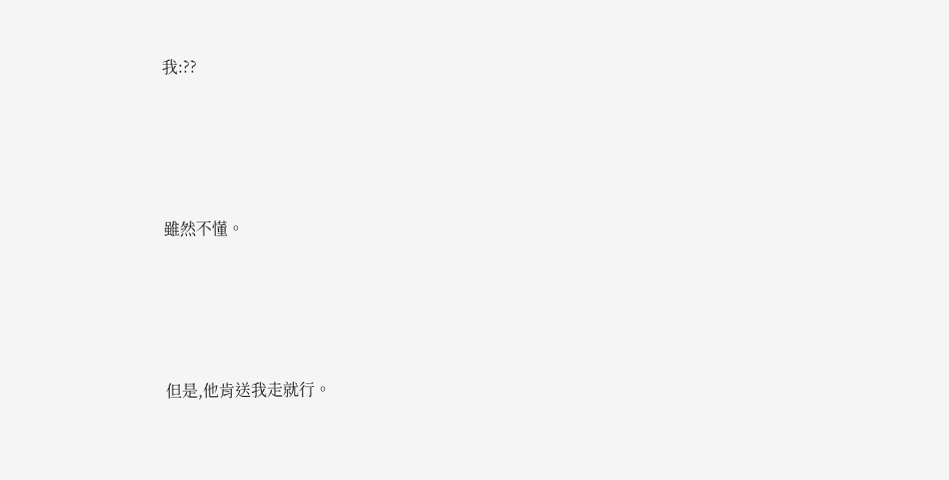我:??





雖然不懂。





但是,他肯送我走就行。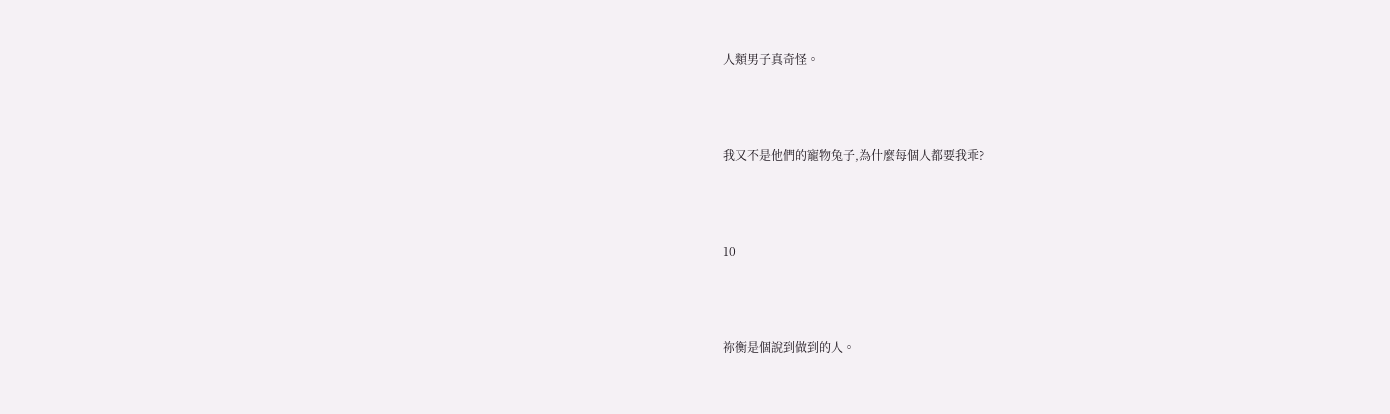人類男子真奇怪。





我又不是他們的寵物兔子,為什麼每個人都要我乖?





10





祢衡是個說到做到的人。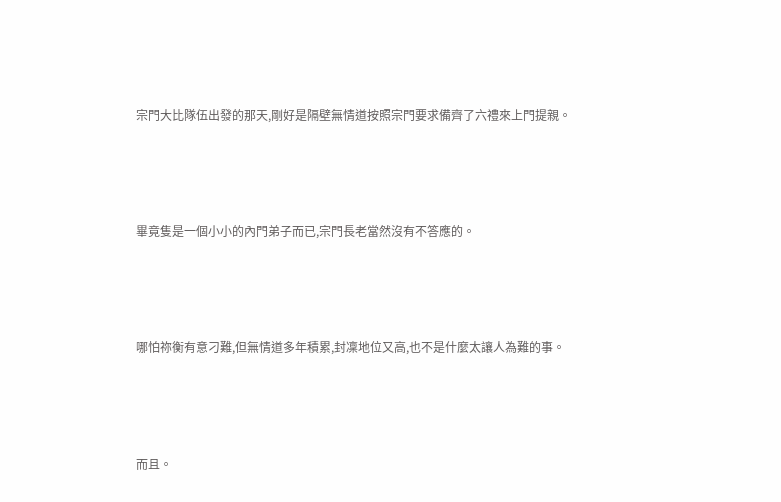宗門大比隊伍出發的那天,剛好是隔壁無情道按照宗門要求備齊了六禮來上門提親。





畢竟隻是一個小小的內門弟子而已,宗門長老當然沒有不答應的。





哪怕祢衡有意刁難,但無情道多年積累,封凜地位又高,也不是什麼太讓人為難的事。





而且。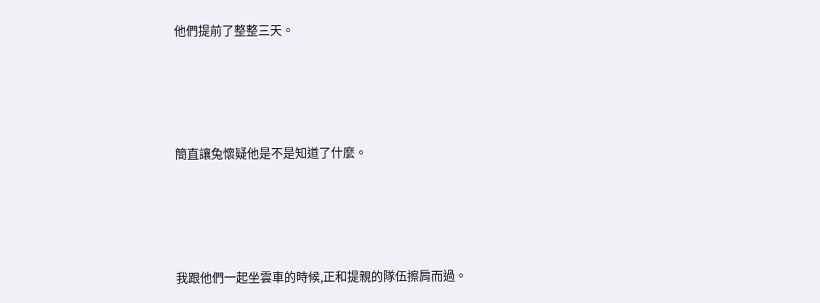他們提前了整整三天。





簡直讓兔懷疑他是不是知道了什麼。





我跟他們一起坐雲車的時候,正和提親的隊伍擦肩而過。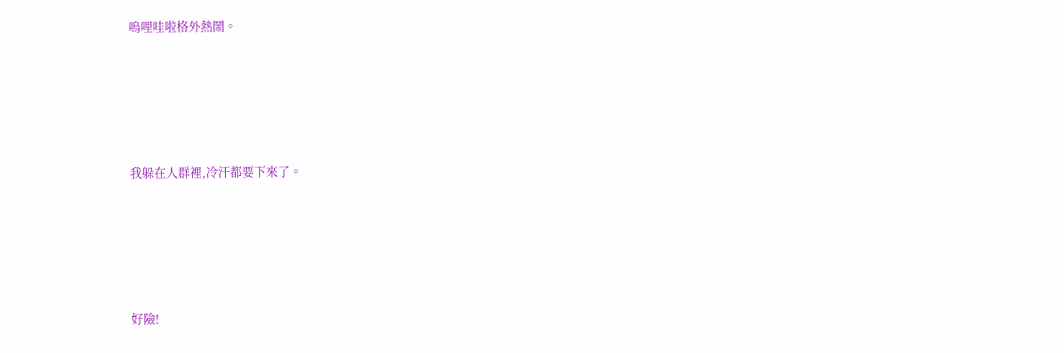嗚哩哇啦格外熱鬧。





我躲在人群裡,冷汗都要下來了。





好險!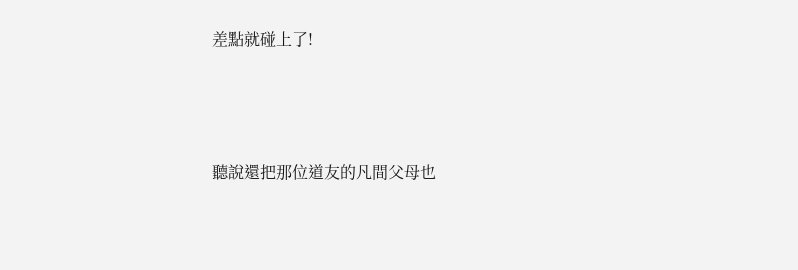差點就碰上了!





聽說還把那位道友的凡間父母也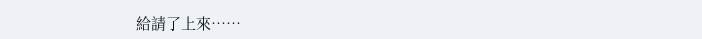給請了上來……